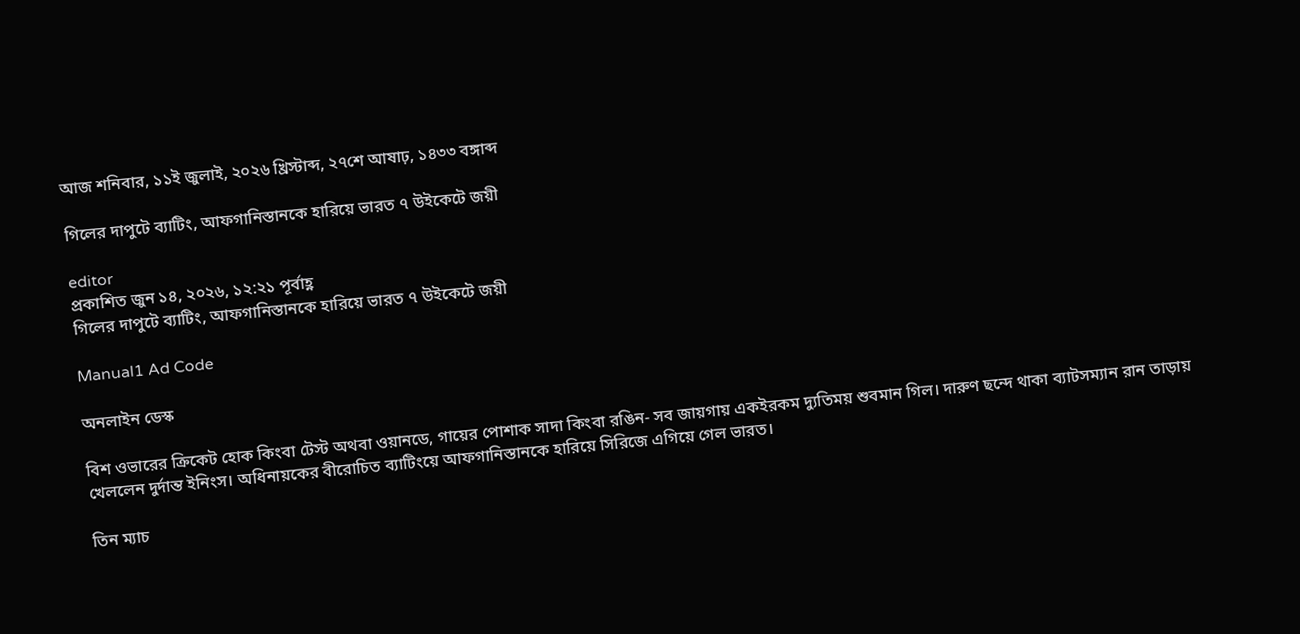আজ শনিবার, ১১ই জুলাই, ২০২৬ খ্রিস্টাব্দ, ২৭শে আষাঢ়, ১৪৩৩ বঙ্গাব্দ

গিলের দাপুটে ব্যাটিং, আফগানিস্তানকে হারিয়ে ভারত ৭ উইকেটে জয়ী

editor
প্রকাশিত জুন ১৪, ২০২৬, ১২:২১ পূর্বাহ্ণ
গিলের দাপুটে ব্যাটিং, আফগানিস্তানকে হারিয়ে ভারত ৭ উইকেটে জয়ী

Manual1 Ad Code

অনলাইন ডেস্ক

বিশ ওভারের ক্রিকেট হোক কিংবা টেস্ট অথবা ওয়ানডে, গায়ের পোশাক সাদা কিংবা রঙিন- সব জায়গায় একইরকম দ্যুতিময় শুবমান গিল। দারুণ ছন্দে থাকা ব্যাটসম্যান রান তাড়ায় খেললেন দুর্দান্ত ইনিংস। অধিনায়কের বীরোচিত ব্যাটিংয়ে আফগানিস্তানকে হারিয়ে সিরিজে এগিয়ে গেল ভারত।

তিন ম্যাচ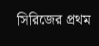সিরিজের প্রথম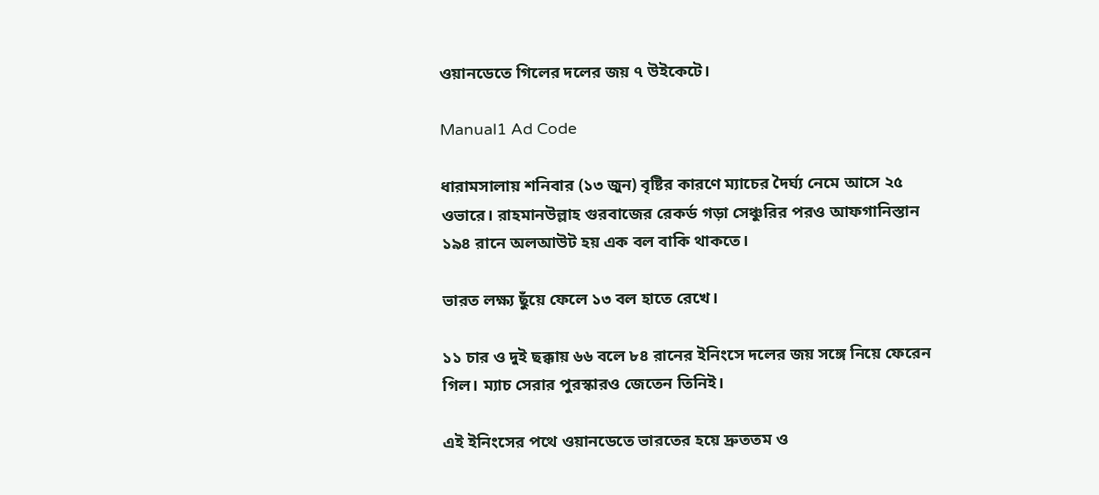ওয়ানডেতে গিলের দলের জয় ৭ উইকেটে।

Manual1 Ad Code

ধারামসালায় শনিবার (১৩ জুন) বৃষ্টির কারণে ম্যাচের দৈর্ঘ্য নেমে আসে ২৫ ওভারে। রাহমানউল্লাহ গুরবাজের রেকর্ড গড়া সেঞ্চুরির পরও আফগানিস্তান ১৯৪ রানে অলআউট হয় এক বল বাকি থাকতে।

ভারত লক্ষ্য ছুঁয়ে ফেলে ১৩ বল হাতে রেখে।

১১ চার ও দুই ছক্কায় ৬৬ বলে ৮৪ রানের ইনিংসে দলের জয় সঙ্গে নিয়ে ফেরেন গিল। ম্যাচ সেরার পুরস্কারও জেতেন তিনিই।

এই ইনিংসের পথে ওয়ানডেতে ভারতের হয়ে দ্রুততম ও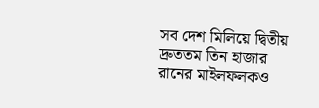সব দেশ মিলিয়ে দ্বিতীয় দ্রুততম তিন হাজার রানের মাইলফলকও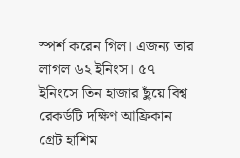স্পর্শ করেন গিল। এজন্য তার লাগল ৬২ ইনিংস। ৫৭ ইনিংসে তিন হাজার ছুঁয়ে বিশ্ব রেকর্ডটি দক্ষিণ আফ্রিকান গ্রেট হাশিম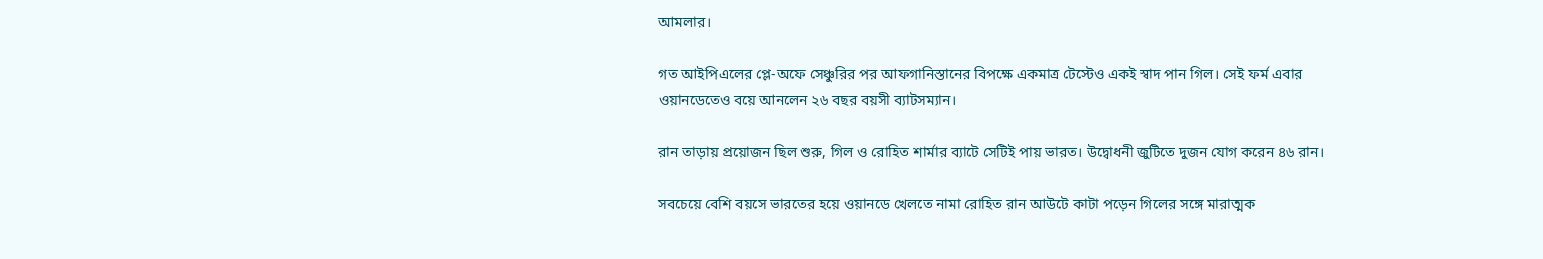আমলার।

গত আইপিএলের প্লে-অফে সেঞ্চুরির পর আফগানিস্তানের বিপক্ষে একমাত্র টেস্টেও একই স্বাদ পান গিল। সেই ফর্ম এবার ওয়ানডেতেও বয়ে আনলেন ২৬ বছর বয়সী ব্যাটসম্যান।

রান তাড়ায় প্রয়োজন ছিল শুরু, গিল ও রোহিত শার্মার ব্যাটে সেটিই পায় ভারত। উদ্বোধনী জুটিতে দুজন যোগ করেন ৪৬ রান।

সবচেয়ে বেশি বয়সে ভারতের হয়ে ওয়ানডে খেলতে নামা রোহিত রান আউটে কাটা পড়েন গিলের সঙ্গে মারাত্মক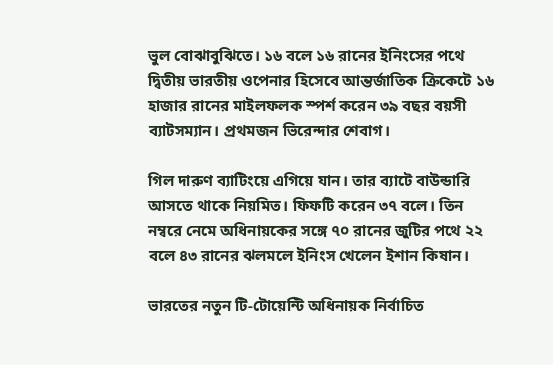ভুল বোঝাবুঝিতে। ১৬ বলে ১৬ রানের ইনিংসের পথে দ্বিতীয় ভারতীয় ওপেনার হিসেবে আন্তর্জাতিক ক্রিকেটে ১৬ হাজার রানের মাইলফলক স্পর্শ করেন ৩৯ বছর বয়সী ব্যাটসম্যান। প্রথমজন ভিরেন্দার শেবাগ।

গিল দারুণ ব্যাটিংয়ে এগিয়ে যান। তার ব্যাটে বাউন্ডারি আসতে থাকে নিয়মিত। ফিফটি করেন ৩৭ বলে। তিন নম্বরে নেমে অধিনায়কের সঙ্গে ৭০ রানের জুটির পথে ২২ বলে ৪৩ রানের ঝলমলে ইনিংস খেলেন ইশান কিষান।

ভারতের নতুন টি-টোয়েন্টি অধিনায়ক নির্বাচিত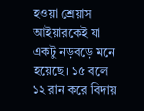হওয়া শ্রেয়াস আইয়ারকেই যা একটু নড়বড়ে মনে হয়েছে। ১৫ বলে ১২ রান করে বিদায়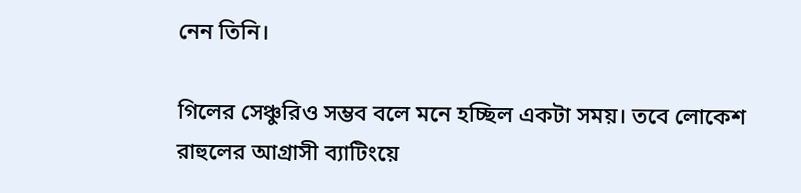নেন তিনি।

গিলের সেঞ্চুরিও সম্ভব বলে মনে হচ্ছিল একটা সময়। তবে লোকেশ রাহুলের আগ্রাসী ব্যাটিংয়ে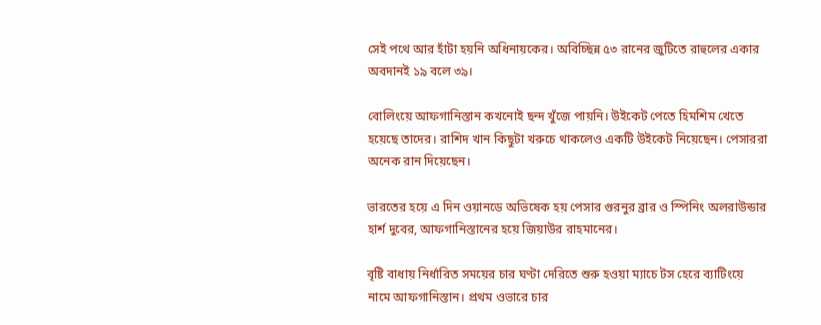সেই পথে আর হাঁটা হয়নি অধিনায়কের। অবিচ্ছিন্ন ৫৩ রানের জুটিতে রাহুলের একার অবদানই ১৯ বলে ৩৯।

বোলিংয়ে আফগানিস্তান কখনোই ছন্দ খুঁজে পায়নি। উইকেট পেতে হিমশিম খেতে হয়েছে তাদের। রাশিদ খান কিছুটা খরুচে থাকলেও একটি উইকেট নিয়েছেন। পেসাররা অনেক রান দিয়েছেন।

ভারতের হয়ে এ দিন ওয়ানডে অভিষেক হয় পেসার গুরনুর ব্রার ও স্পিনিং অলরাউন্ডার হার্শ দুবের, আফগানিস্তানের হয়ে জিয়াউর রাহমানের।

বৃষ্টি বাধায় নির্ধারিত সময়ের চার ঘণ্টা দেরিতে শুরু হওয়া ম্যাচে টস হেরে ব্যাটিংয়ে নামে আফগানিস্তান। প্রথম ওভারে চার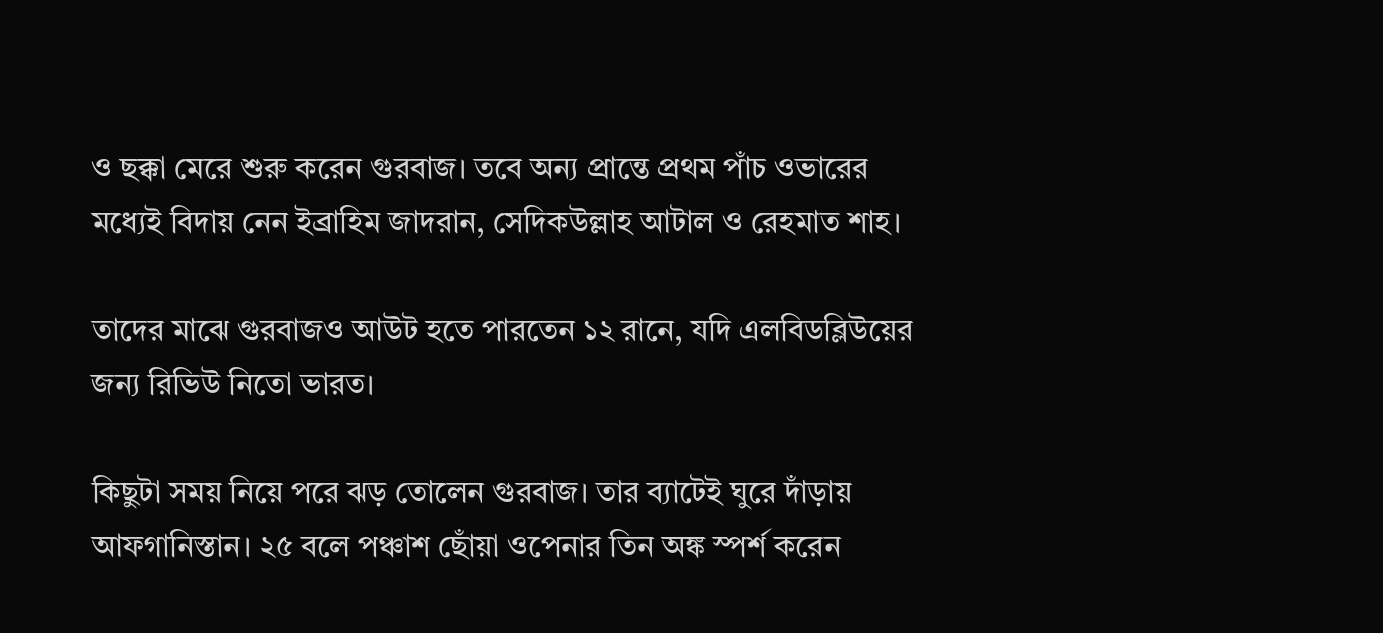ও ছক্কা মেরে শুরু করেন গুরবাজ। তবে অন্য প্রান্তে প্রথম পাঁচ ওভারের মধ্যেই বিদায় নেন ইব্রাহিম জাদরান, সেদিকউল্লাহ আটাল ও রেহমাত শাহ।

তাদের মাঝে গুরবাজও আউট হতে পারতেন ১২ রানে, যদি এলবিডব্লিউয়ের জন্য রিভিউ নিতো ভারত।

কিছুটা সময় নিয়ে পরে ঝড় তোলেন গুরবাজ। তার ব্যাটেই ঘুরে দাঁড়ায় আফগানিস্তান। ২৫ বলে পঞ্চাশ ছোঁয়া ওপেনার তিন অঙ্ক স্পর্শ করেন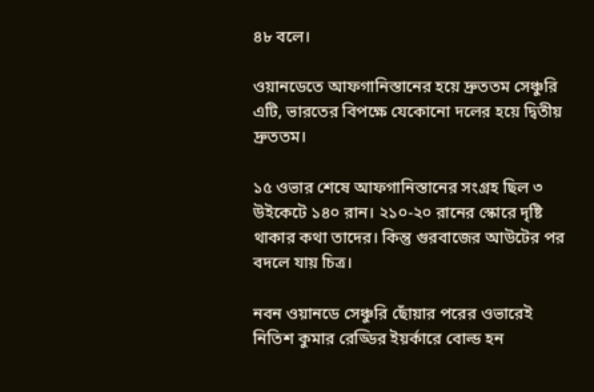৪৮ বলে।

ওয়ানডেতে আফগানিস্তানের হয়ে দ্রুততম সেঞ্চুরি এটি, ভারতের বিপক্ষে যেকোনো দলের হয়ে দ্বিতীয় দ্রুততম।

১৫ ওভার শেষে আফগানিস্তানের সংগ্রহ ছিল ৩ উইকেটে ১৪০ রান। ২১০-২০ রানের স্কোরে দৃষ্টি থাকার কথা তাদের। কিন্তু গুরবাজের আউটের পর বদলে যায় চিত্র।

নবন ওয়ানডে সেঞ্চুরি ছোঁয়ার পরের ওভারেই নিতিশ কুমার রেড্ডির ইয়র্কারে বোল্ড হন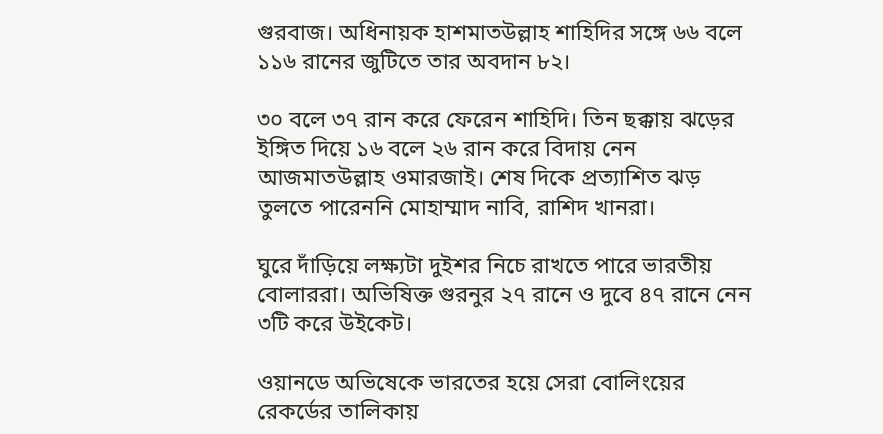গুরবাজ। অধিনায়ক হাশমাতউল্লাহ শাহিদির সঙ্গে ৬৬ বলে ১১৬ রানের জুটিতে তার অবদান ৮২।

৩০ বলে ৩৭ রান করে ফেরেন শাহিদি। তিন ছক্কায় ঝড়ের ইঙ্গিত দিয়ে ১৬ বলে ২৬ রান করে বিদায় নেন আজমাতউল্লাহ ওমারজাই। শেষ দিকে প্রত্যাশিত ঝড় তুলতে পারেননি মোহাম্মাদ নাবি, রাশিদ খানরা।

ঘুরে দাঁড়িয়ে লক্ষ্যটা দুইশর নিচে রাখতে পারে ভারতীয় বোলাররা। অভিষিক্ত গুরনুর ২৭ রানে ও দুবে ৪৭ রানে নেন ৩টি করে উইকেট।

ওয়ানডে অভিষেকে ভারতের হয়ে সেরা বোলিংয়ের রেকর্ডের তালিকায়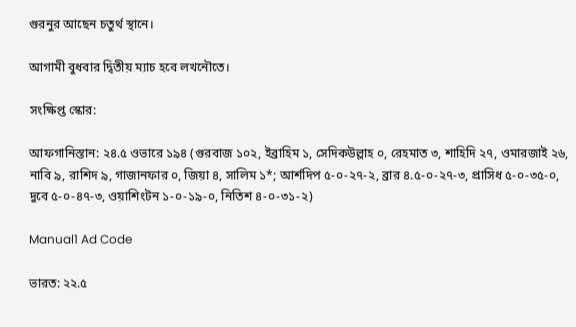গুরনুর আছেন চতুর্থ স্থানে।

আগামী বুধবার দ্বিতীয় ম্যাচ হবে লখনৌতে।

সংক্ষিপ্ত স্কোর:

আফগানিস্তান: ২৪.৫ ওভারে ১৯৪ (গুরবাজ ১০২, ইব্রাহিম ১, সেদিকউল্লাহ ০, রেহমাত ৩, শাহিদি ২৭, ওমারজাই ২৬, নাবি ৯, রাশিদ ৯, গাজানফার ০, জিয়া ৪, সালিম ১*; আর্শদিপ ৫-০-২৭-২, ব্রার ৪.৫-০-২৭-৩, প্রাসিধ ৫-০-৩৫-০, দুবে ৫-০-৪৭-৩, ওয়াশিংটন ১-০-১৯-০, নিতিশ ৪-০-৩১-২)

Manual1 Ad Code

ভারত: ২২.৫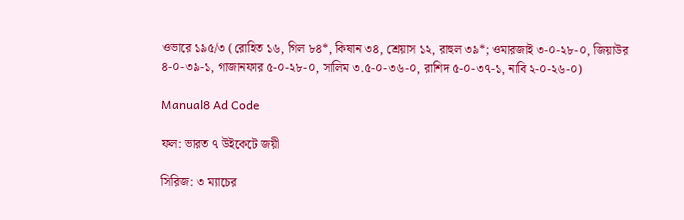ওভারে ১৯৫/৩ (রোহিত ১৬, গিল ৮৪*, কিষান ৩৪, শ্রেয়াস ১২, রাহুল ৩৯*; ওমারজাই ৩-০-২৮-০, জিয়াউর ৪-০-৩৯-১, গাজানফার ৫-০-২৮-০, সালিম ৩.৫-০-৩৬-০, রাশিদ ৫-০-৩৭-১, নাবি ২-০-২৬-০)

Manual8 Ad Code

ফল: ভারত ৭ উইকেটে জয়ী

সিরিজ: ৩ ম্যাচের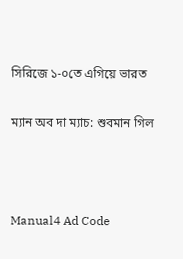সিরিজে ১-০তে এগিয়ে ভারত

ম্যান অব দা ম্যাচ: শুবমান গিল



Manual4 Ad Code